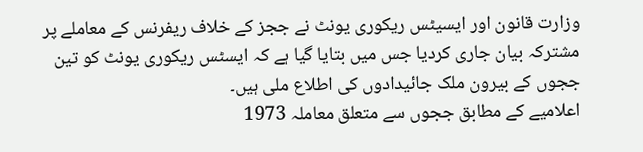وزارت قانون اور ایسیٹس ریکوری یونٹ نے ججز کے خلاف ریفرنس کے معاملے پر مشترکہ بیان جاری کردیا جس میں بتایا گیا ہے کہ ایسٹس ریکوری یونٹ کو تین ججوں کے بیرون ملک جائیدادوں کی اطلاع ملی ہیں۔
اعلامیے کے مطابق ججوں سے متعلق معاملہ 1973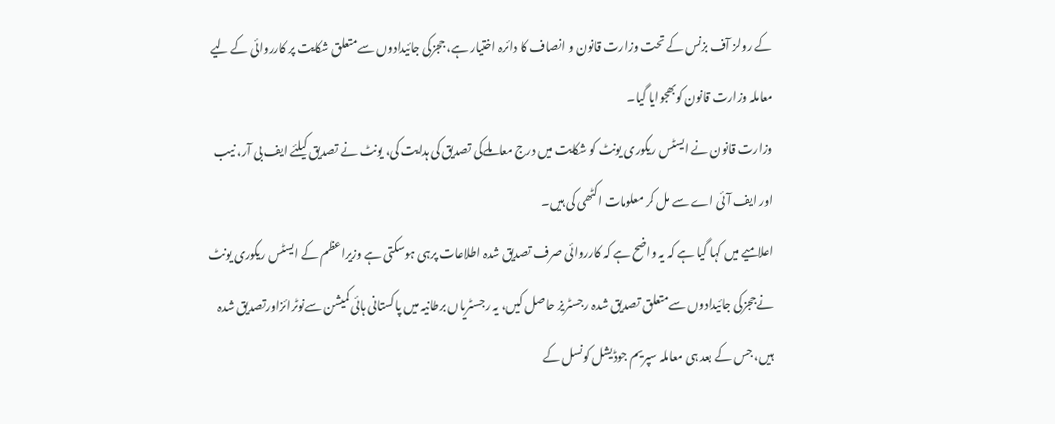کے رولز آف بزنس کے تحت وزارت قانون و انصاف کا دائرہ اختیار ہے، ججزکی جائیدادوں سےمتعلق شکایت پر کارروائی کے لیے معاملہ وزارت قانون کوبھجوایا گیا۔
وزارت قانون نے ایسٹس ریکوری یونٹ کو شکایت میں درج معاملےکی تصدیق کی ہدایت کی، یونٹ نے تصدیق کیلئے ایف بی آر، نیب اور ایف آئی اے سے مل کر معلومات اکٹھی کی ہیں۔
اعلامیے میں کہا گیا ہے کہ یہ واضح ہے کہ کارروائی صرف تصدیق شدہ اطلاعات پرہی ہوسکتی ہے وزیراعظم کے ایسٹس ریکوری یونٹ نےججزکی جائیدادوں سےمتعلق تصدیق شدہ رجسٹریز حاصل کیں، یہ رجسٹریاں برطانیہ میں پاکستانی ہائی کمیشن سےنوٹرائزاورتصدیق شدہ ہیں، جس کے بعد ہی معاملہ سپریم جوڈیشل کونسل کے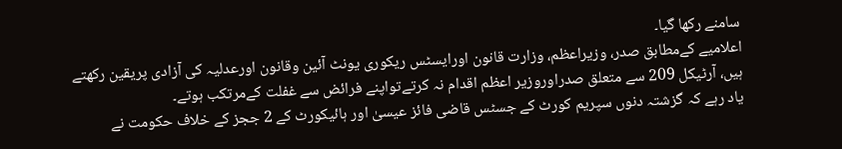سامنے رکھا گیا۔
اعلامیے کےمطابق صدر، وزیراعظم، وزارت قانون اورایسٹس ریکوری یونٹ آئین وقانون اورعدلیہ کی آزادی پریقین رکھتے ہیں، آرٹیکل 209 سے متعلق صدراوروزیر اعظم اقدام نہ کرتےتواپنے فرائض سے غفلت کےمرتکب ہوتے۔
یاد رہے کہ گزشتہ دنوں سپریم کورٹ کے جسٹس قاضی فائز عیسیٰ اور ہائیکورٹ کے 2 ججز کے خلاف حکومت نے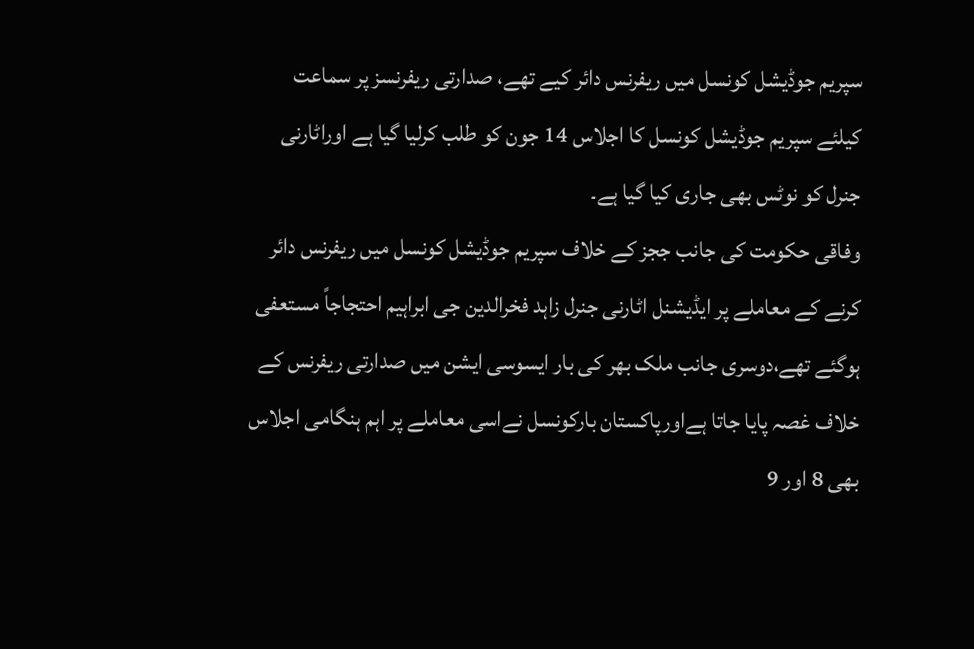سپریم جوڈیشل کونسل میں ریفرنس دائر کیے تھے، صدارتی ریفرنسز پر سماعت کیلئے سپریم جوڈیشل کونسل کا اجلاس 14 جون کو طلب کرلیا گیا ہے اوراٹارنی جنرل کو نوٹس بھی جاری کیا گیا ہے۔
وفاقی حکومت کی جانب ججز کے خلاف سپریم جوڈیشل کونسل میں ریفرنس دائر کرنے کے معاملے پر ایڈیشنل اٹارنی جنرل زاہد فخرالدین جی ابراہیم احتجاجاً مستعفی ہوگئے تھے،دوسری جانب ملک بھر کی بار ایسوسی ایشن میں صدارتی ریفرنس کے خلاف غصہ پایا جاتا ہےاورپاکستان بارکونسل نےاسی معاملے پر اہم ہنگامی اجلاس بھی 8 اور 9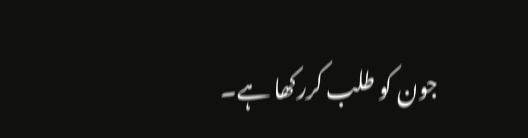جون کو طلب کررکھا ہے۔